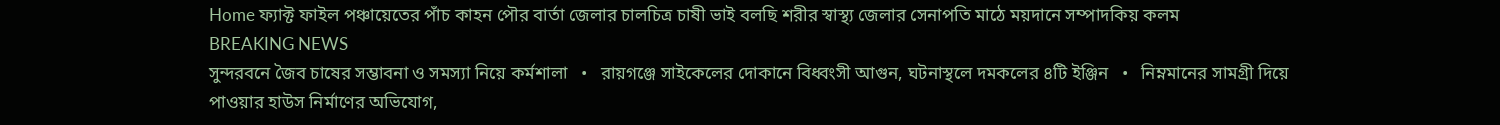Home ফ্যাক্ট ফাইল পঞ্চায়েতের পাঁচ কাহন পৌর বার্তা জেলার চালচিত্র চাষী ভাই বলছি শরীর স্বাস্থ্য জেলার সেনাপতি মাঠে ময়দানে সম্পাদকিয় কলম
BREAKING NEWS
সুন্দরবনে জৈব চাষের সম্ভাবনা ও সমস্যা নিয়ে কর্মশালা   •   রায়গঞ্জে সাইকেলের দোকানে বিধ্বংসী আগুন, ঘটনাস্থলে দমকলের ৪টি ইঞ্জিন   •   নিম্নমানের সামগ্রী দিয়ে পাওয়ার হাউস নির্মাণের অভিযোগ,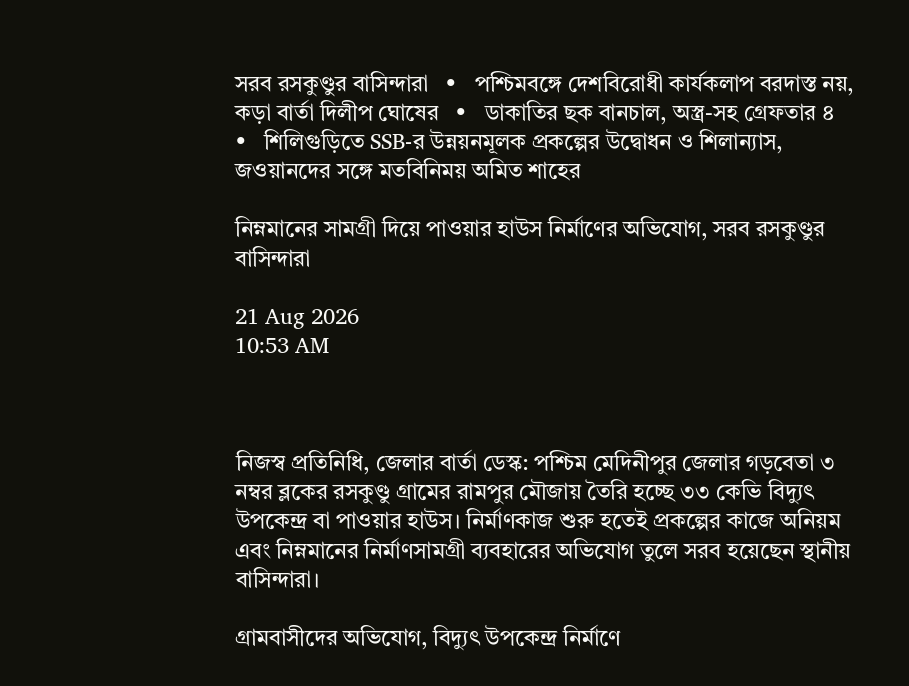সরব রসকুণ্ডুর বাসিন্দারা   •   পশ্চিমবঙ্গে দেশবিরোধী কার্যকলাপ বরদাস্ত নয়, কড়া বার্তা দিলীপ ঘোষের   •   ডাকাতির ছক বানচাল, অস্ত্র-সহ গ্রেফতার ৪   •   শিলিগুড়িতে SSB-র উন্নয়নমূলক প্রকল্পের উদ্বোধন ও শিলান্যাস, জওয়ানদের সঙ্গে মতবিনিময় অমিত শাহের

নিম্নমানের সামগ্রী দিয়ে পাওয়ার হাউস নির্মাণের অভিযোগ, সরব রসকুণ্ডুর বাসিন্দারা

21 Aug 2026
10:53 AM



নিজস্ব প্রতিনিধি, জেলার বার্তা ডেস্ক: পশ্চিম মেদিনীপুর জেলার গড়বেতা ৩ নম্বর ব্লকের রসকুণ্ডু গ্রামের রামপুর মৌজায় তৈরি হচ্ছে ৩৩ কেভি বিদ্যুৎ উপকেন্দ্র বা পাওয়ার হাউস। নির্মাণকাজ শুরু হতেই প্রকল্পের কাজে অনিয়ম এবং নিম্নমানের নির্মাণসামগ্রী ব্যবহারের অভিযোগ তুলে সরব হয়েছেন স্থানীয় বাসিন্দারা।

গ্রামবাসীদের অভিযোগ, বিদ্যুৎ উপকেন্দ্র নির্মাণে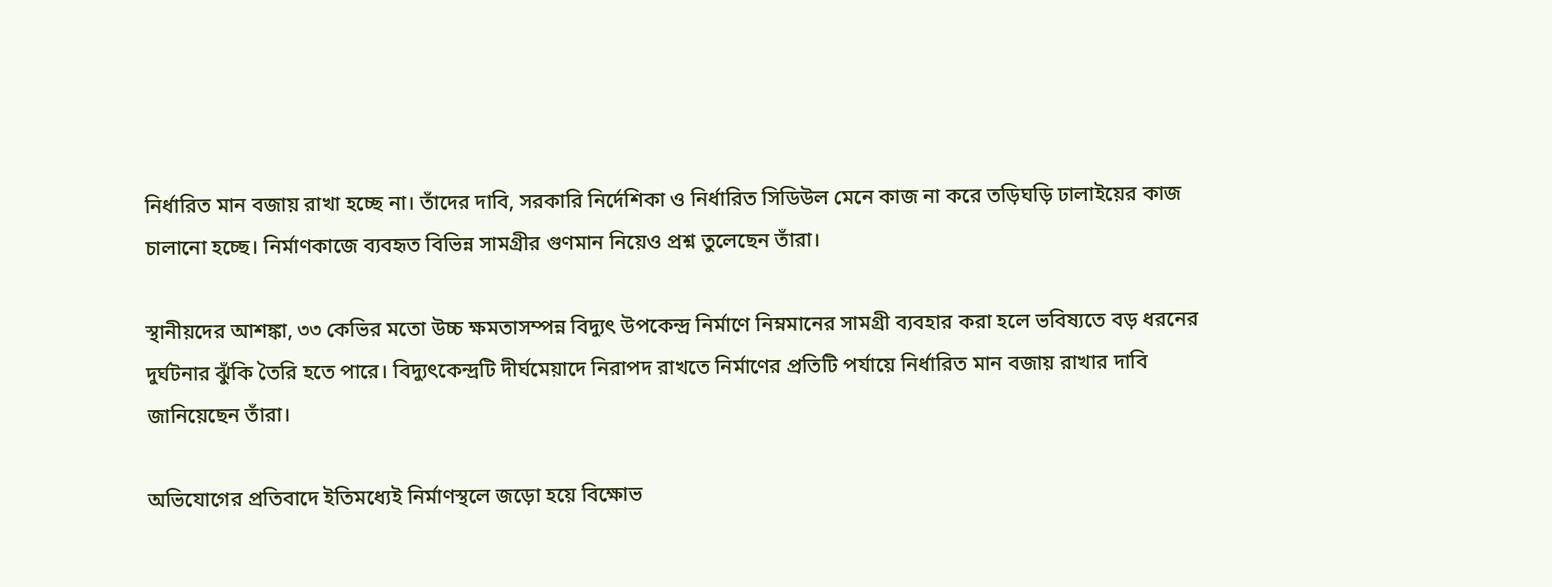নির্ধারিত মান বজায় রাখা হচ্ছে না। তাঁদের দাবি, সরকারি নির্দেশিকা ও নির্ধারিত সিডিউল মেনে কাজ না করে তড়িঘড়ি ঢালাইয়ের কাজ চালানো হচ্ছে। নির্মাণকাজে ব্যবহৃত বিভিন্ন সামগ্রীর গুণমান নিয়েও প্রশ্ন তুলেছেন তাঁরা।

স্থানীয়দের আশঙ্কা, ৩৩ কেভির মতো উচ্চ ক্ষমতাসম্পন্ন বিদ্যুৎ উপকেন্দ্র নির্মাণে নিম্নমানের সামগ্রী ব্যবহার করা হলে ভবিষ্যতে বড় ধরনের দুর্ঘটনার ঝুঁকি তৈরি হতে পারে। বিদ্যুৎকেন্দ্রটি দীর্ঘমেয়াদে নিরাপদ রাখতে নির্মাণের প্রতিটি পর্যায়ে নির্ধারিত মান বজায় রাখার দাবি জানিয়েছেন তাঁরা।

অভিযোগের প্রতিবাদে ইতিমধ্যেই নির্মাণস্থলে জড়ো হয়ে বিক্ষোভ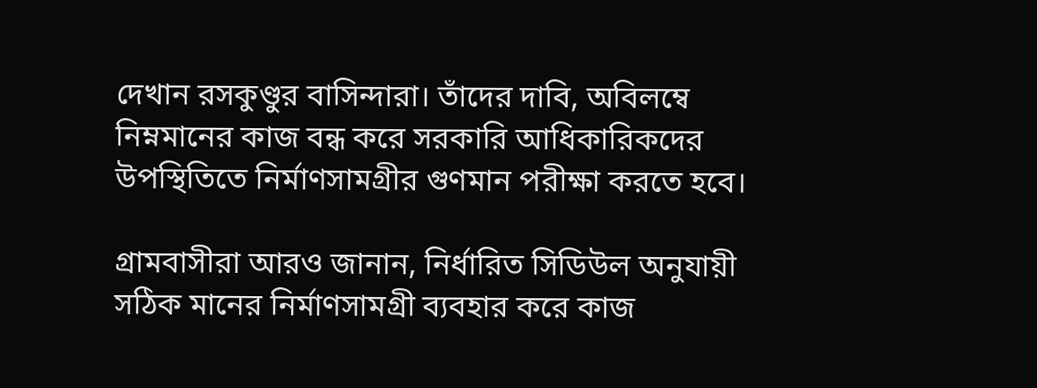দেখান রসকুণ্ডুর বাসিন্দারা। তাঁদের দাবি, অবিলম্বে নিম্নমানের কাজ বন্ধ করে সরকারি আধিকারিকদের উপস্থিতিতে নির্মাণসামগ্রীর গুণমান পরীক্ষা করতে হবে।

গ্রামবাসীরা আরও জানান, নির্ধারিত সিডিউল অনুযায়ী সঠিক মানের নির্মাণসামগ্রী ব্যবহার করে কাজ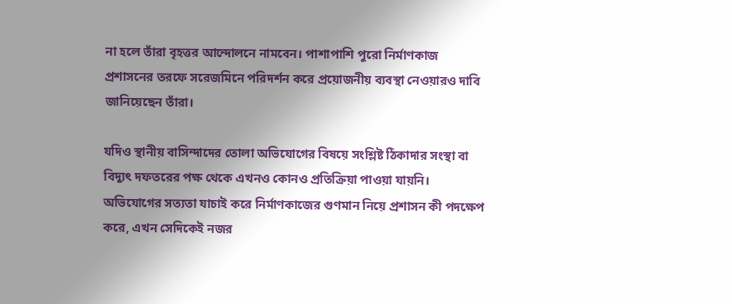না হলে তাঁরা বৃহত্তর আন্দোলনে নামবেন। পাশাপাশি পুরো নির্মাণকাজ প্রশাসনের তরফে সরেজমিনে পরিদর্শন করে প্রয়োজনীয় ব্যবস্থা নেওয়ারও দাবি জানিয়েছেন তাঁরা।

যদিও স্থানীয় বাসিন্দাদের তোলা অভিযোগের বিষয়ে সংশ্লিষ্ট ঠিকাদার সংস্থা বা বিদ্যুৎ দফতরের পক্ষ থেকে এখনও কোনও প্রতিক্রিয়া পাওয়া যায়নি। অভিযোগের সত্যতা যাচাই করে নির্মাণকাজের গুণমান নিয়ে প্রশাসন কী পদক্ষেপ করে, এখন সেদিকেই নজর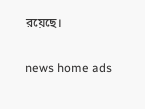রয়েছে।

news home ads